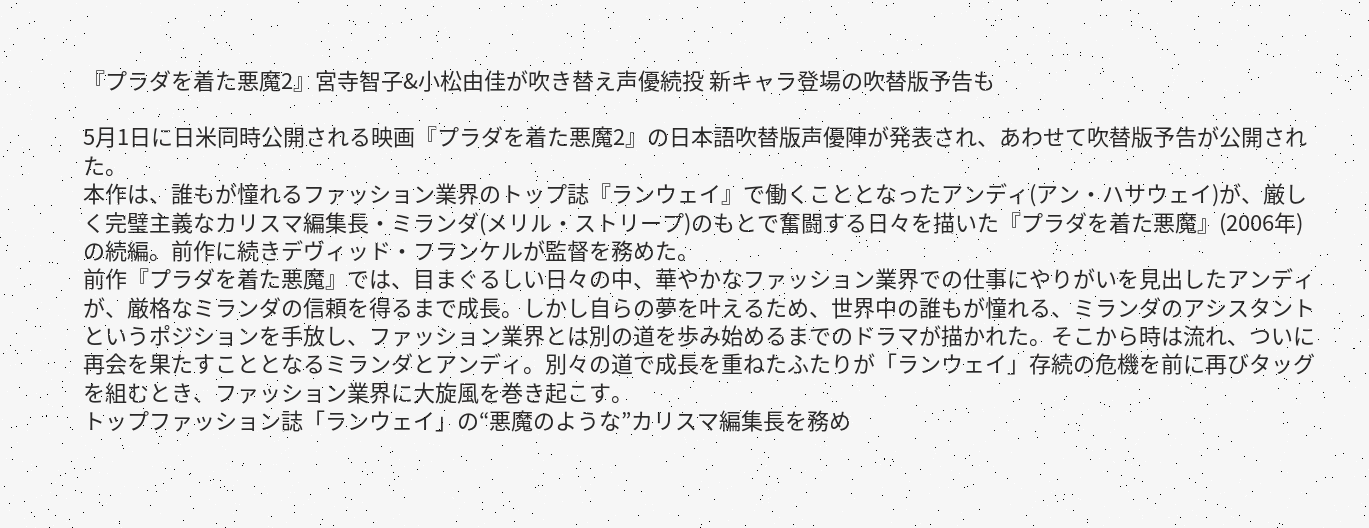『プラダを着た悪魔2』宮寺智子&小松由佳が吹き替え声優続投 新キャラ登場の吹替版予告も

5月1日に日米同時公開される映画『プラダを着た悪魔2』の日本語吹替版声優陣が発表され、あわせて吹替版予告が公開された。
本作は、誰もが憧れるファッション業界のトップ誌『ランウェイ』で働くこととなったアンディ(アン・ハサウェイ)が、厳しく完璧主義なカリスマ編集長・ミランダ(メリル・ストリープ)のもとで奮闘する日々を描いた『プラダを着た悪魔』(2006年)の続編。前作に続きデヴィッド・フランケルが監督を務めた。
前作『プラダを着た悪魔』では、目まぐるしい日々の中、華やかなファッション業界での仕事にやりがいを見出したアンディが、厳格なミランダの信頼を得るまで成長。しかし自らの夢を叶えるため、世界中の誰もが憧れる、ミランダのアシスタントというポジションを手放し、ファッション業界とは別の道を歩み始めるまでのドラマが描かれた。そこから時は流れ、ついに再会を果たすこととなるミランダとアンディ。別々の道で成長を重ねたふたりが「ランウェイ」存続の危機を前に再びタッグを組むとき、ファッション業界に大旋風を巻き起こす。
トップファッション誌「ランウェイ」の“悪魔のような”カリスマ編集長を務め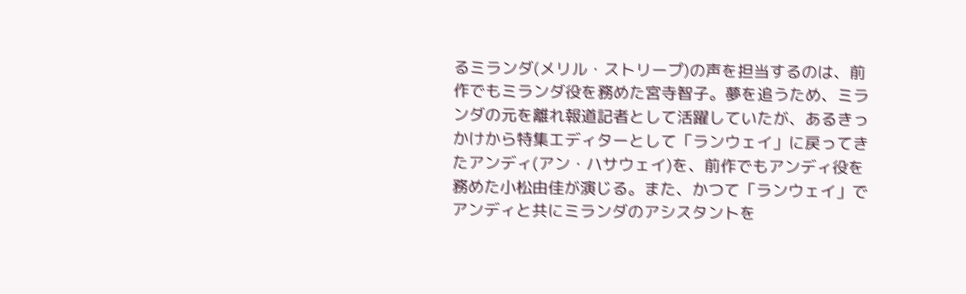るミランダ(メリル・ストリープ)の声を担当するのは、前作でもミランダ役を務めた宮寺智子。夢を追うため、ミランダの元を離れ報道記者として活躍していたが、あるきっかけから特集エディターとして「ランウェイ」に戻ってきたアンディ(アン・ハサウェイ)を、前作でもアンディ役を務めた小松由佳が演じる。また、かつて「ランウェイ」でアンディと共にミランダのアシスタントを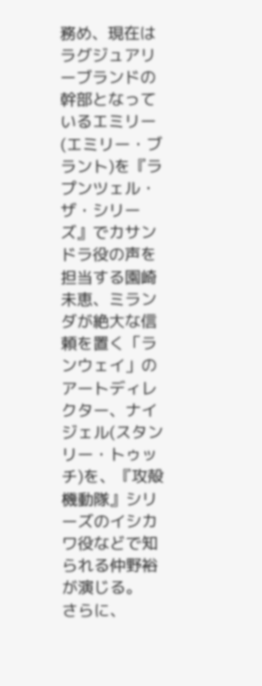務め、現在はラグジュアリーブランドの幹部となっているエミリー(エミリー・ブラント)を『ラプンツェル・ザ・シリーズ』でカサンドラ役の声を担当する園崎未恵、ミランダが絶大な信頼を置く「ランウェイ」のアートディレクター、ナイジェル(スタンリー・トゥッチ)を、『攻殻機動隊』シリーズのイシカワ役などで知られる仲野裕が演じる。
さらに、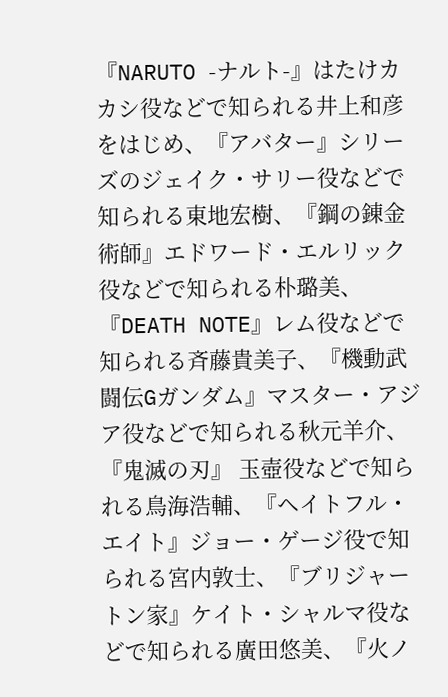『NARUTO -ナルト-』はたけカカシ役などで知られる井上和彦をはじめ、『アバター』シリーズのジェイク・サリー役などで知られる東地宏樹、『鋼の錬金術師』エドワード・エルリック役などで知られる朴璐美、『DEATH NOTE』レム役などで知られる斉藤貴美子、『機動武闘伝Gガンダム』マスター・アジア役などで知られる秋元羊介、『鬼滅の刃』 玉壺役などで知られる鳥海浩輔、『ヘイトフル・エイト』ジョー・ゲージ役で知られる宮内敦士、『ブリジャートン家』ケイト・シャルマ役などで知られる廣田悠美、『火ノ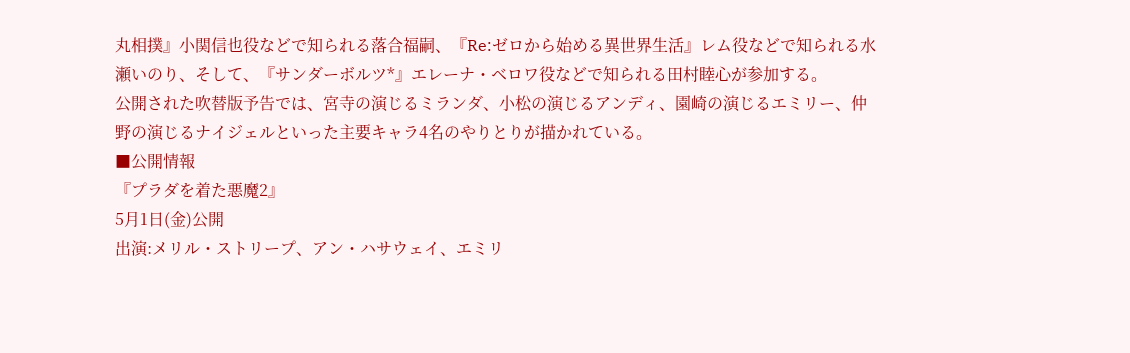丸相撲』小関信也役などで知られる落合福嗣、『Re:ゼロから始める異世界生活』レム役などで知られる水瀬いのり、そして、『サンダーボルツ*』エレーナ・ベロワ役などで知られる田村睦心が参加する。
公開された吹替版予告では、宮寺の演じるミランダ、小松の演じるアンディ、園崎の演じるエミリー、仲野の演じるナイジェルといった主要キャラ4名のやりとりが描かれている。
■公開情報
『プラダを着た悪魔2』
5月1日(金)公開
出演:メリル・ストリープ、アン・ハサウェイ、エミリ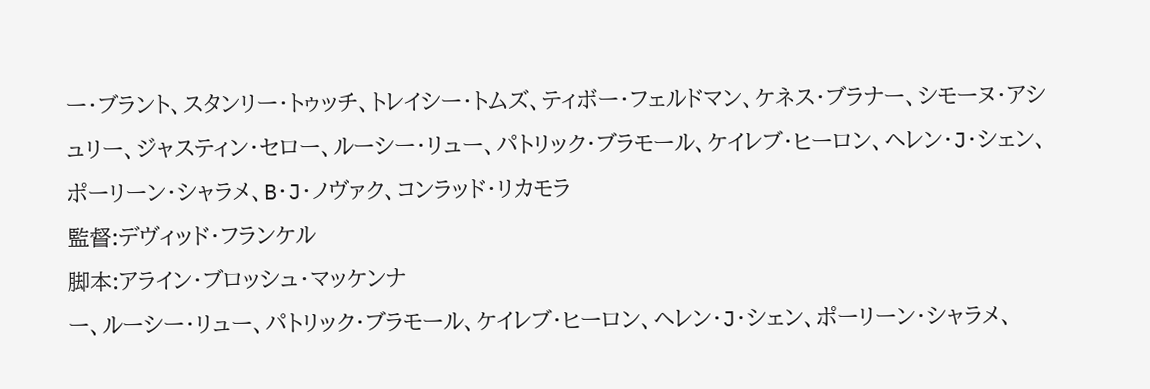ー・ブラント、スタンリー・トゥッチ、トレイシー・トムズ、ティボー・フェルドマン、ケネス・ブラナー、シモーヌ・アシュリー、ジャスティン・セロー、ルーシー・リュー、パトリック・ブラモール、ケイレブ・ヒーロン、ヘレン・J・シェン、ポーリーン・シャラメ、B・J・ノヴァク、コンラッド・リカモラ
監督:デヴィッド・フランケル
脚本:アライン・ブロッシュ・マッケンナ
ー、ルーシー・リュー、パトリック・ブラモール、ケイレブ・ヒーロン、ヘレン・J・シェン、ポーリーン・シャラメ、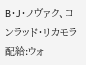B・J・ノヴァク、コンラッド・リカモラ
配給:ウォ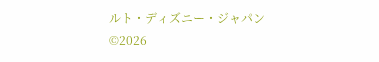ルト・ディズニー・ジャパン
©2026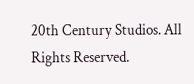20th Century Studios. All Rights Reserved.